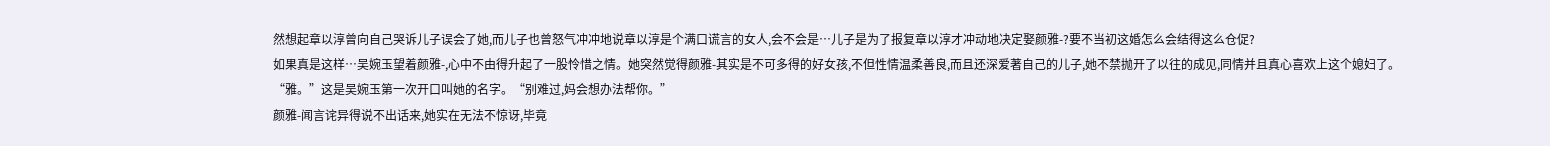然想起章以淳曾向自己哭诉儿子误会了她,而儿子也曾怒气冲冲地说章以淳是个满口谎言的女人,会不会是…儿子是为了报复章以淳才冲动地决定娶颜雅-?要不当初这婚怎么会结得这么仓促?
如果真是这样…吴婉玉望着颜雅-,心中不由得升起了一股怜惜之情。她突然觉得颜雅-其实是不可多得的好女孩,不但性情温柔善良,而且还深爱著自己的儿子,她不禁抛开了以往的成见,同情并且真心喜欢上这个媳妇了。
“雅。”这是吴婉玉第一次开口叫她的名字。“别难过,妈会想办法帮你。”
颜雅-闻言诧异得说不出话来,她实在无法不惊讶,毕竟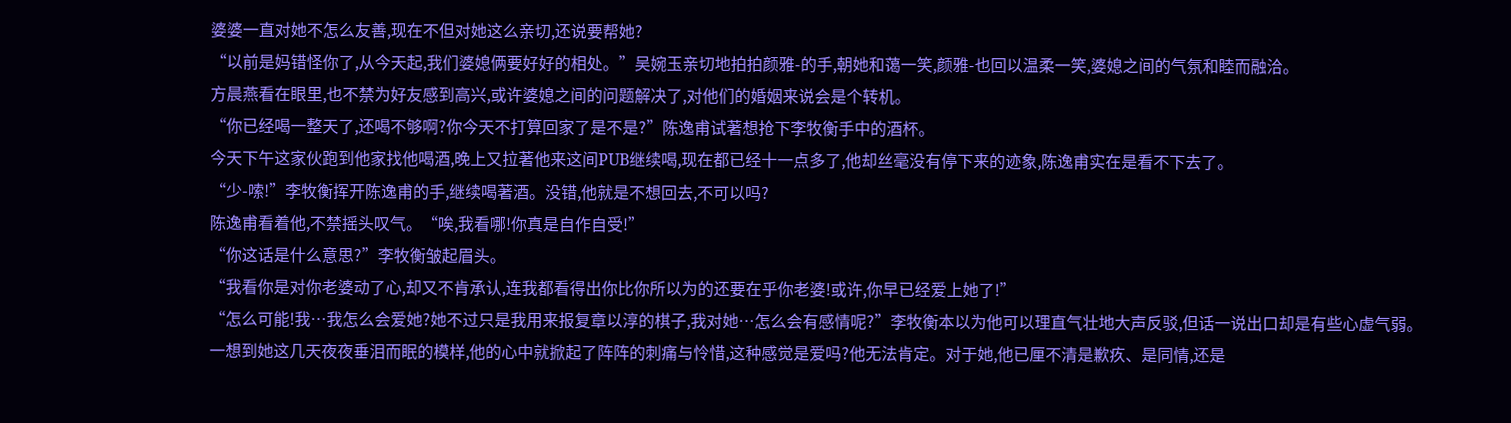婆婆一直对她不怎么友善,现在不但对她这么亲切,还说要帮她?
“以前是妈错怪你了,从今天起,我们婆媳俩要好好的相处。”吴婉玉亲切地拍拍颜雅-的手,朝她和蔼一笑,颜雅-也回以温柔一笑,婆媳之间的气氛和睦而融洽。
方晨燕看在眼里,也不禁为好友感到高兴,或许婆媳之间的问题解决了,对他们的婚姻来说会是个转机。
“你已经喝一整天了,还喝不够啊?你今天不打算回家了是不是?”陈逸甫试著想抢下李牧衡手中的酒杯。
今天下午这家伙跑到他家找他喝酒,晚上又拉著他来这间PUB继续喝,现在都已经十一点多了,他却丝毫没有停下来的迹象,陈逸甫实在是看不下去了。
“少-嗦!”李牧衡挥开陈逸甫的手,继续喝著酒。没错,他就是不想回去,不可以吗?
陈逸甫看着他,不禁摇头叹气。“唉,我看哪!你真是自作自受!”
“你这话是什么意思?”李牧衡皱起眉头。
“我看你是对你老婆动了心,却又不肯承认,连我都看得出你比你所以为的还要在乎你老婆!或许,你早已经爱上她了!”
“怎么可能!我…我怎么会爱她?她不过只是我用来报复章以淳的棋子,我对她…怎么会有感情呢?”李牧衡本以为他可以理直气壮地大声反驳,但话一说出口却是有些心虚气弱。
一想到她这几天夜夜垂泪而眠的模样,他的心中就掀起了阵阵的刺痛与怜惜,这种感觉是爱吗?他无法肯定。对于她,他已厘不清是歉疚、是同情,还是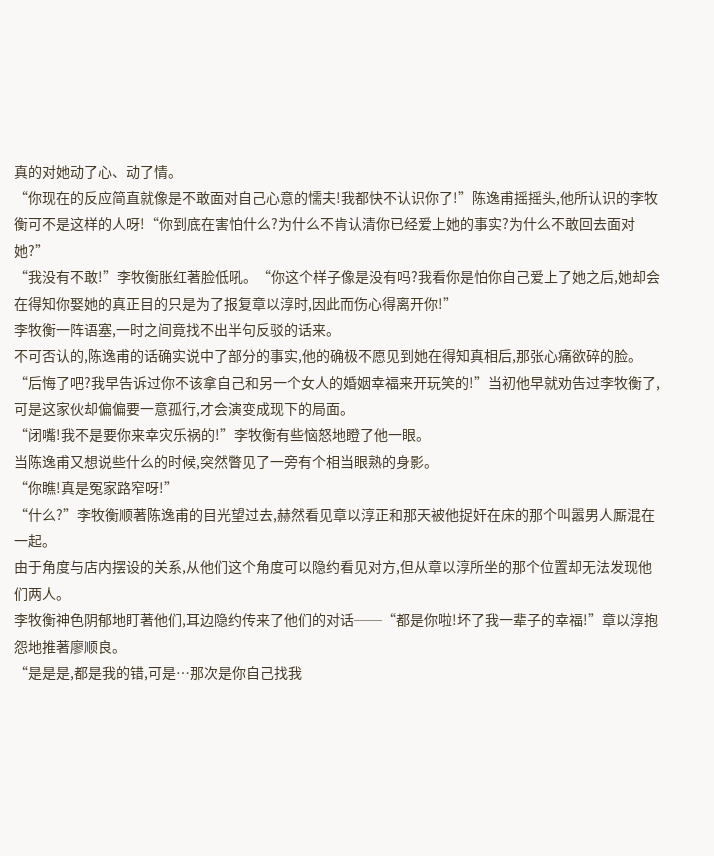真的对她动了心、动了情。
“你现在的反应简直就像是不敢面对自己心意的懦夫!我都快不认识你了!”陈逸甫摇摇头,他所认识的李牧衡可不是这样的人呀!“你到底在害怕什么?为什么不肯认清你已经爱上她的事实?为什么不敢回去面对她?”
“我没有不敢!”李牧衡胀红著脸低吼。“你这个样子像是没有吗?我看你是怕你自己爱上了她之后,她却会在得知你娶她的真正目的只是为了报复章以淳时,因此而伤心得离开你!”
李牧衡一阵语塞,一时之间竟找不出半句反驳的话来。
不可否认的,陈逸甫的话确实说中了部分的事实,他的确极不愿见到她在得知真相后,那张心痛欲碎的脸。
“后悔了吧?我早告诉过你不该拿自己和另一个女人的婚姻幸福来开玩笑的!”当初他早就劝告过李牧衡了,可是这家伙却偏偏要一意孤行,才会演变成现下的局面。
“闭嘴!我不是要你来幸灾乐祸的!”李牧衡有些恼怒地瞪了他一眼。
当陈逸甫又想说些什么的时候,突然瞥见了一旁有个相当眼熟的身影。
“你瞧!真是冤家路窄呀!”
“什么?”李牧衡顺著陈逸甫的目光望过去,赫然看见章以淳正和那天被他捉奸在床的那个叫嚣男人厮混在一起。
由于角度与店内摆设的关系,从他们这个角度可以隐约看见对方,但从章以淳所坐的那个位置却无法发现他们两人。
李牧衡神色阴郁地盯著他们,耳边隐约传来了他们的对话──“都是你啦!坏了我一辈子的幸福!”章以淳抱怨地推著廖顺良。
“是是是,都是我的错,可是…那次是你自己找我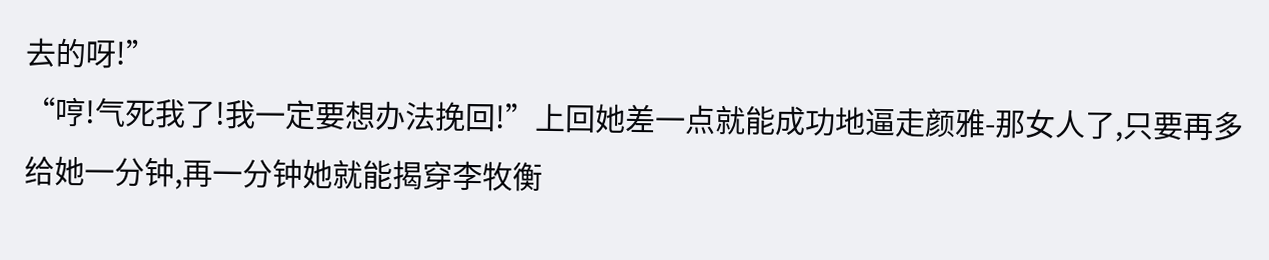去的呀!”
“哼!气死我了!我一定要想办法挽回!”上回她差一点就能成功地逼走颜雅-那女人了,只要再多给她一分钟,再一分钟她就能揭穿李牧衡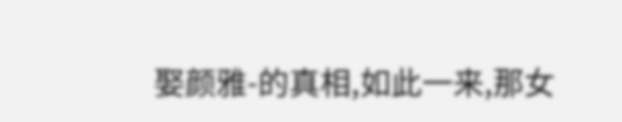娶颜雅-的真相,如此一来,那女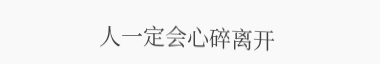人一定会心碎离开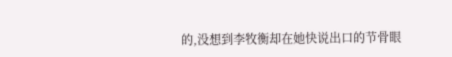的,没想到李牧衡却在她快说出口的节骨眼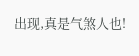出现,真是气煞人也!